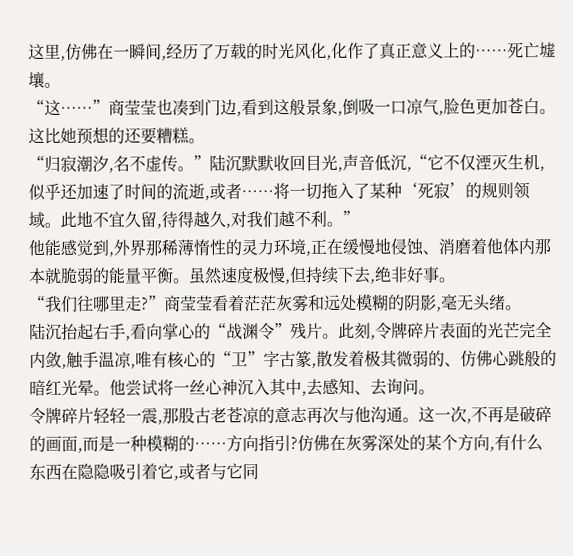这里,仿佛在一瞬间,经历了万载的时光风化,化作了真正意义上的……死亡墟壤。
“这……”商莹莹也凑到门边,看到这般景象,倒吸一口凉气,脸色更加苍白。这比她预想的还要糟糕。
“归寂潮汐,名不虚传。”陆沉默默收回目光,声音低沉,“它不仅湮灭生机,似乎还加速了时间的流逝,或者……将一切拖入了某种‘死寂’的规则领域。此地不宜久留,待得越久,对我们越不利。”
他能感觉到,外界那稀薄惰性的灵力环境,正在缓慢地侵蚀、消磨着他体内那本就脆弱的能量平衡。虽然速度极慢,但持续下去,绝非好事。
“我们往哪里走?”商莹莹看着茫茫灰雾和远处模糊的阴影,毫无头绪。
陆沉抬起右手,看向掌心的“战渊令”残片。此刻,令牌碎片表面的光芒完全内敛,触手温凉,唯有核心的“卫”字古篆,散发着极其微弱的、仿佛心跳般的暗红光晕。他尝试将一丝心神沉入其中,去感知、去询问。
令牌碎片轻轻一震,那股古老苍凉的意志再次与他沟通。这一次,不再是破碎的画面,而是一种模糊的……方向指引?仿佛在灰雾深处的某个方向,有什么东西在隐隐吸引着它,或者与它同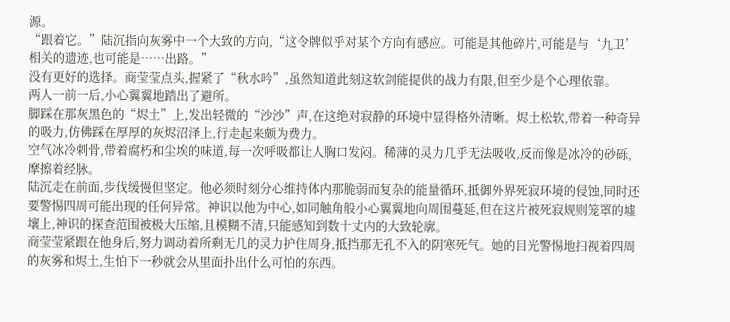源。
“跟着它。”陆沉指向灰雾中一个大致的方向,“这令牌似乎对某个方向有感应。可能是其他碎片,可能是与‘九卫’相关的遗迹,也可能是……出路。”
没有更好的选择。商莹莹点头,握紧了“秋水吟”,虽然知道此刻这软剑能提供的战力有限,但至少是个心理依靠。
两人一前一后,小心翼翼地踏出了避所。
脚踩在那灰黑色的“烬土”上,发出轻微的“沙沙”声,在这绝对寂静的环境中显得格外清晰。烬土松软,带着一种奇异的吸力,仿佛踩在厚厚的灰烬沼泽上,行走起来颇为费力。
空气冰冷刺骨,带着腐朽和尘埃的味道,每一次呼吸都让人胸口发闷。稀薄的灵力几乎无法吸收,反而像是冰冷的砂砾,摩擦着经脉。
陆沉走在前面,步伐缓慢但坚定。他必须时刻分心维持体内那脆弱而复杂的能量循环,抵御外界死寂环境的侵蚀,同时还要警惕四周可能出现的任何异常。神识以他为中心,如同触角般小心翼翼地向周围蔓延,但在这片被死寂规则笼罩的墟壤上,神识的探查范围被极大压缩,且模糊不清,只能感知到数十丈内的大致轮廓。
商莹莹紧跟在他身后,努力调动着所剩无几的灵力护住周身,抵挡那无孔不入的阴寒死气。她的目光警惕地扫视着四周的灰雾和烬土,生怕下一秒就会从里面扑出什么可怕的东西。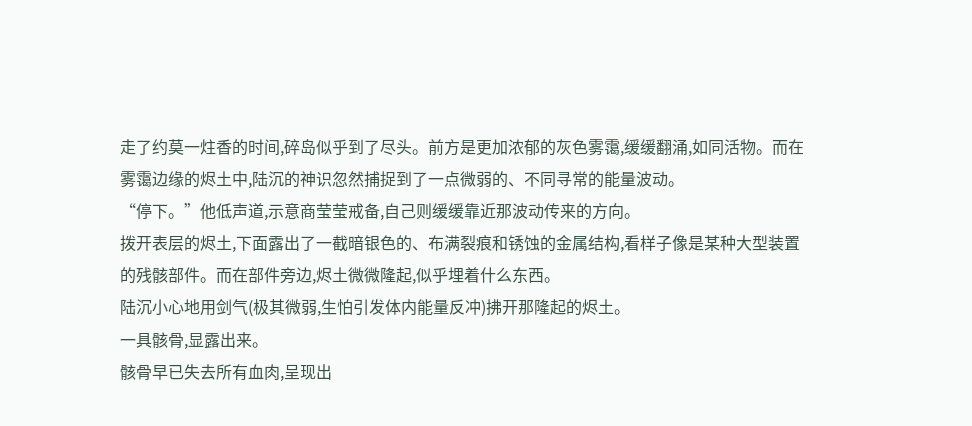走了约莫一炷香的时间,碎岛似乎到了尽头。前方是更加浓郁的灰色雾霭,缓缓翻涌,如同活物。而在雾霭边缘的烬土中,陆沉的神识忽然捕捉到了一点微弱的、不同寻常的能量波动。
“停下。”他低声道,示意商莹莹戒备,自己则缓缓靠近那波动传来的方向。
拨开表层的烬土,下面露出了一截暗银色的、布满裂痕和锈蚀的金属结构,看样子像是某种大型装置的残骸部件。而在部件旁边,烬土微微隆起,似乎埋着什么东西。
陆沉小心地用剑气(极其微弱,生怕引发体内能量反冲)拂开那隆起的烬土。
一具骸骨,显露出来。
骸骨早已失去所有血肉,呈现出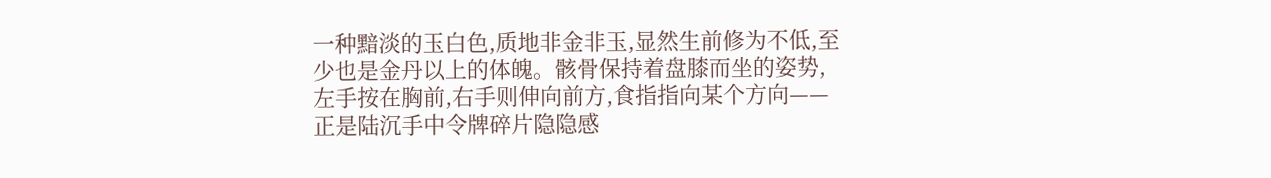一种黯淡的玉白色,质地非金非玉,显然生前修为不低,至少也是金丹以上的体魄。骸骨保持着盘膝而坐的姿势,左手按在胸前,右手则伸向前方,食指指向某个方向——正是陆沉手中令牌碎片隐隐感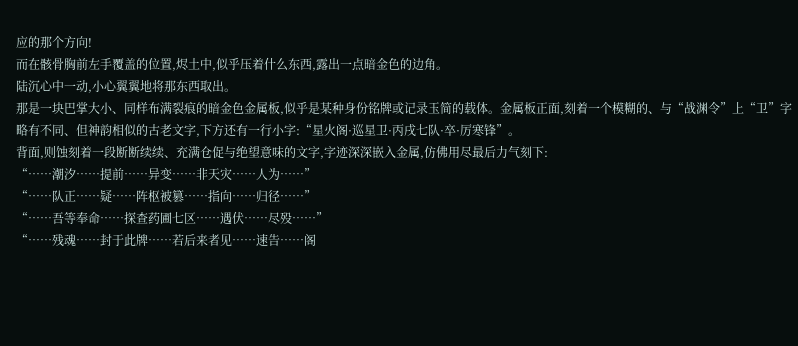应的那个方向!
而在骸骨胸前左手覆盖的位置,烬土中,似乎压着什么东西,露出一点暗金色的边角。
陆沉心中一动,小心翼翼地将那东西取出。
那是一块巴掌大小、同样布满裂痕的暗金色金属板,似乎是某种身份铭牌或记录玉简的载体。金属板正面,刻着一个模糊的、与“战渊令”上“卫”字略有不同、但神韵相似的古老文字,下方还有一行小字:“星火阁·巡星卫·丙戌七队·卒·厉寒锋”。
背面,则蚀刻着一段断断续续、充满仓促与绝望意味的文字,字迹深深嵌入金属,仿佛用尽最后力气刻下:
“……潮汐……提前……异变……非天灾……人为……”
“……队正……疑……阵枢被篡……指向……归径……”
“……吾等奉命……探查药圃七区……遇伏……尽殁……”
“……残魂……封于此牌……若后来者见……速告……阁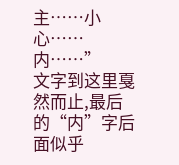主……小心……内……”
文字到这里戛然而止,最后的“内”字后面似乎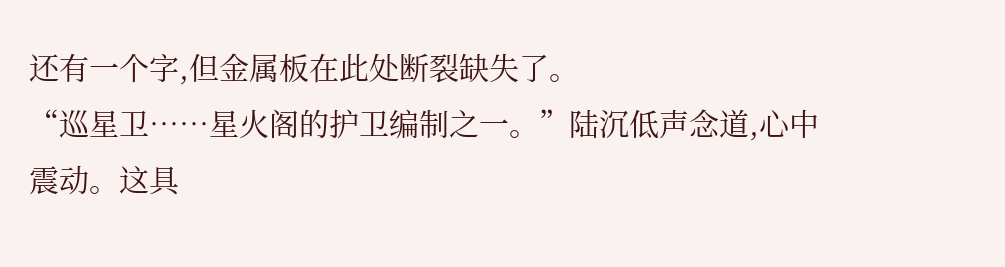还有一个字,但金属板在此处断裂缺失了。
“巡星卫……星火阁的护卫编制之一。”陆沉低声念道,心中震动。这具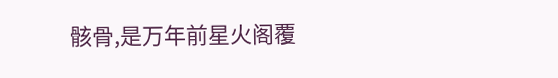骸骨,是万年前星火阁覆